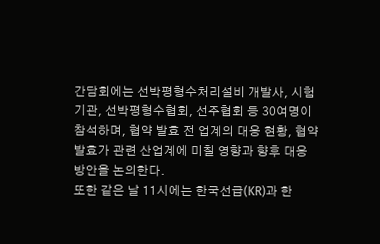간담회에는 선박평형수처리설비 개발사, 시험기관, 선박평형수협회, 선주협회 등 30여명이 참석하며, 협약 발효 전 업계의 대응 현황, 협약 발효가 관련 산업계에 미칠 영향과 향후 대응방안을 논의한다.
또한 같은 날 11시에는 한국선급(KR)과 한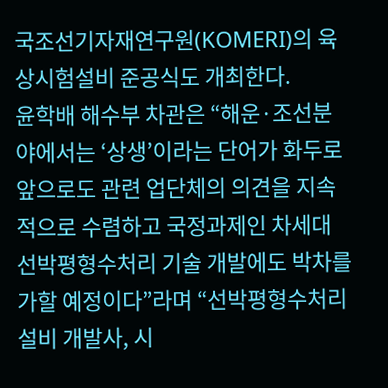국조선기자재연구원(KOMERI)의 육상시험설비 준공식도 개최한다.
윤학배 해수부 차관은 “해운·조선분야에서는 ‘상생’이라는 단어가 화두로 앞으로도 관련 업단체의 의견을 지속적으로 수렴하고 국정과제인 차세대 선박평형수처리 기술 개발에도 박차를 가할 예정이다”라며 “선박평형수처리설비 개발사, 시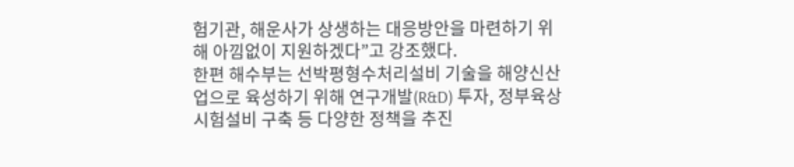험기관, 해운사가 상생하는 대응방안을 마련하기 위해 아낌없이 지원하겠다”고 강조했다.
한편 해수부는 선박평형수처리설비 기술을 해양신산업으로 육성하기 위해 연구개발(R&D) 투자, 정부육상시험설비 구축 등 다양한 정책을 추진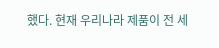했다. 현재 우리나라 제품이 전 세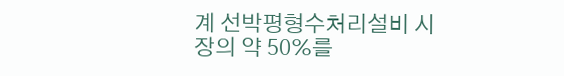계 선박평형수처리설비 시장의 약 50%를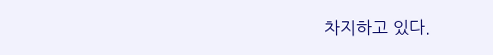차지하고 있다.